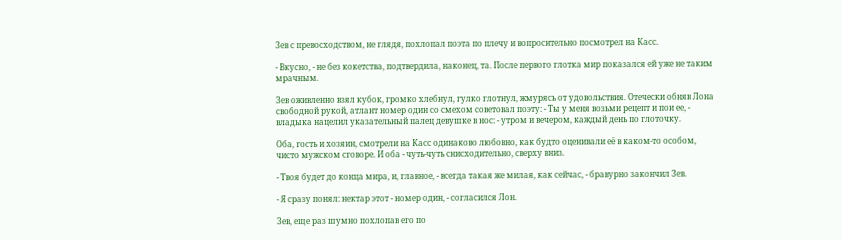Зев с превосходством, не глядя, похлопал поэта по плечу и вопросительно посмотрел на Касс.

- Вкусно, - не без кокетства, подтвердила, наконец, та. После первого глотка мир показался ей уже не таким мрачным.

Зев оживленно взял кубок, громко хлебнул, гулко глотнул, жмурясь от удовольствия. Отечески обняв Лона свободной рукой, атлант номер один со смехом советовал поэту: - Ты у меня возьми рецепт и пои ее, - владыка нацелил указательный палец девушке в нос: - утром и вечером, каждый день по глоточку.

Оба, гость и хозяин, смотрели на Касс одинаково любовно, как будто оценивали её в каком-то особом, чисто мужском сговоре. И оба - чуть-чуть снисходительно, сверху вниз.

- Твоя будет до конца мира, и, главное, - всегда такая же милая, как сейчас, - бравурно закончил Зев.

- Я сразу понял: нектар этот - номер один, - согласился Лон.

Зев, еще раз шумно похлопав его по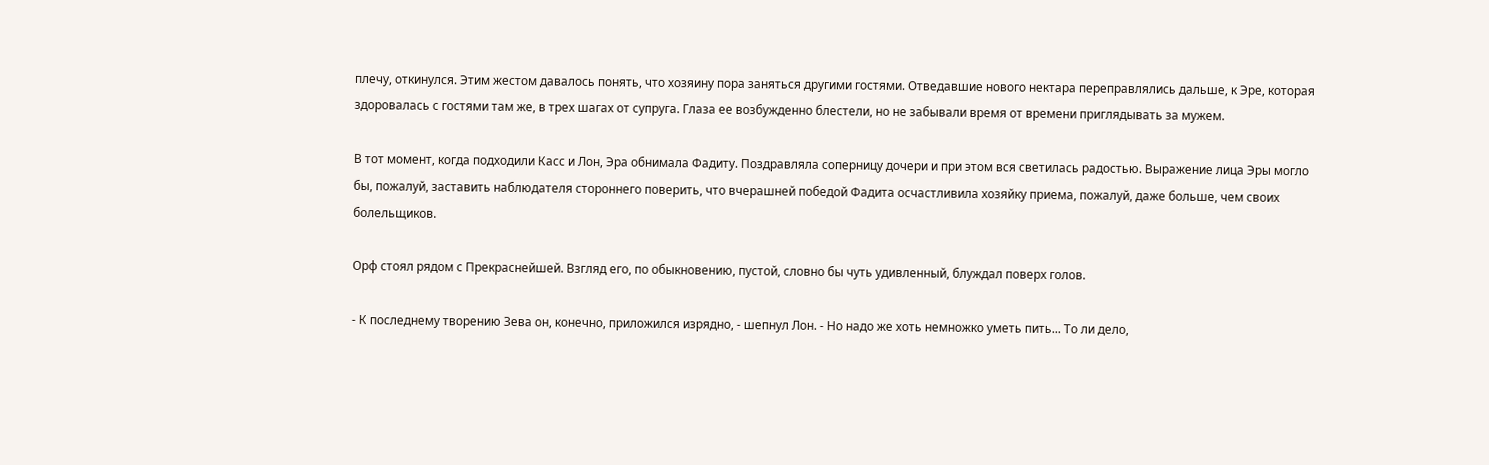плечу, откинулся. Этим жестом давалось понять, что хозяину пора заняться другими гостями. Отведавшие нового нектара переправлялись дальше, к Эре, которая здоровалась с гостями там же, в трех шагах от супруга. Глаза ее возбужденно блестели, но не забывали время от времени приглядывать за мужем.

В тот момент, когда подходили Касс и Лон, Эра обнимала Фадиту. Поздравляла соперницу дочери и при этом вся светилась радостью. Выражение лица Эры могло бы, пожалуй, заставить наблюдателя стороннего поверить, что вчерашней победой Фадита осчастливила хозяйку приема, пожалуй, даже больше, чем своих болельщиков.

Орф стоял рядом с Прекраснейшей. Взгляд его, по обыкновению, пустой, словно бы чуть удивленный, блуждал поверх голов.

- К последнему творению Зева он, конечно, приложился изрядно, - шепнул Лон. - Но надо же хоть немножко уметь пить... То ли дело,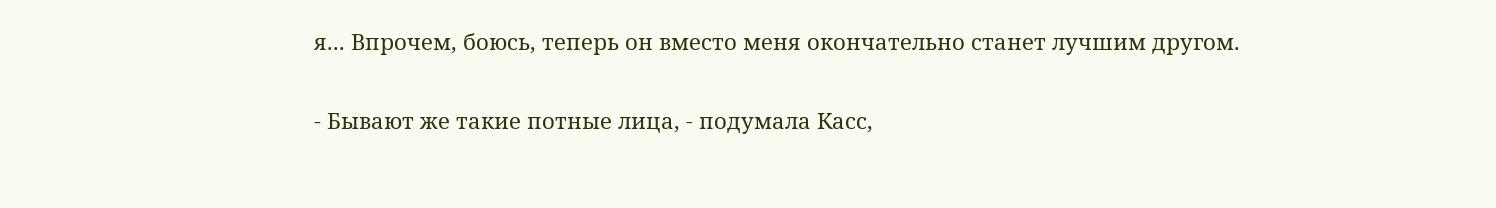я... Впрочем, боюсь, теперь он вместо меня окончательно станет лучшим другом.

- Бывают же такие потные лица, - подумала Касс,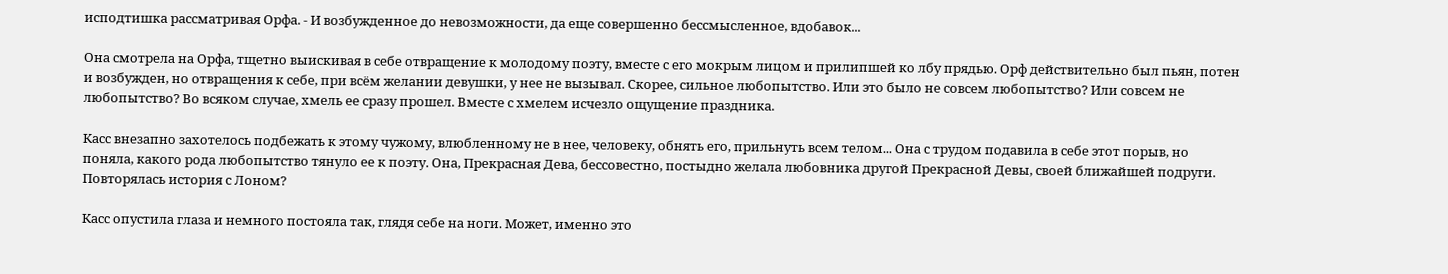исподтишка рассматривая Орфа. - И возбужденное до невозможности, да еще совершенно бессмысленное, вдобавок...

Она смотрела на Орфа, тщетно выискивая в себе отвращение к молодому поэту, вместе с его мокрым лицом и прилипшей ко лбу прядью. Орф действительно был пьян, потен и возбужден, но отвращения к себе, при всём желании девушки, у нее не вызывал. Скорее, сильное любопытство. Или это было не совсем любопытство? Или совсем не любопытство? Во всяком случае, хмель ее сразу прошел. Вместе с хмелем исчезло ощущение праздника.

Касс внезапно захотелось подбежать к этому чужому, влюбленному не в нее, человеку, обнять его, прильнуть всем телом... Она с трудом подавила в себе этот порыв, но поняла, какого рода любопытство тянуло ее к поэту. Она, Прекрасная Дева, бессовестно, постыдно желала любовника другой Прекрасной Девы, своей ближайшей подруги. Повторялась история с Лоном?

Касс опустила глаза и немного постояла так, глядя себе на ноги. Может, именно это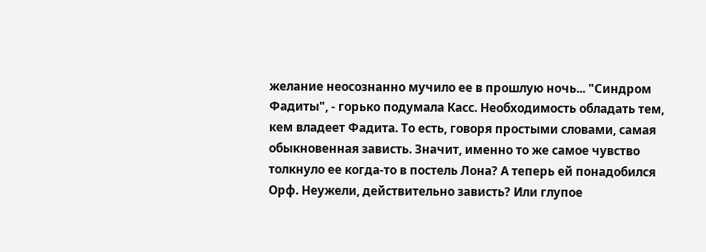желание неосознанно мучило ее в прошлую ночь... "Синдром Фадиты", - горько подумала Касс. Необходимость обладать тем, кем владеет Фадита. То есть, говоря простыми словами, самая обыкновенная зависть. Значит, именно то же самое чувство толкнуло ее когда-то в постель Лона? А теперь ей понадобился Орф. Неужели, действительно зависть? Или глупое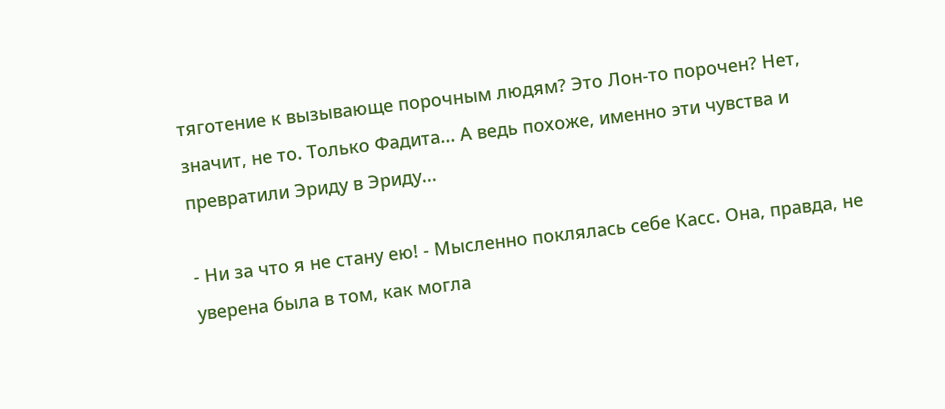тяготение к вызывающе порочным людям? Это Лон-то порочен? Нет, значит, не то. Только Фадита... А ведь похоже, именно эти чувства и превратили Эриду в Эриду...

- Ни за что я не стану ею! - Мысленно поклялась себе Касс. Она, правда, не уверена была в том, как могла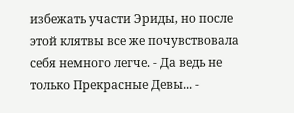избежать участи Эриды, но после этой клятвы все же почувствовала себя немного легче. - Да ведь не только Прекрасные Девы... -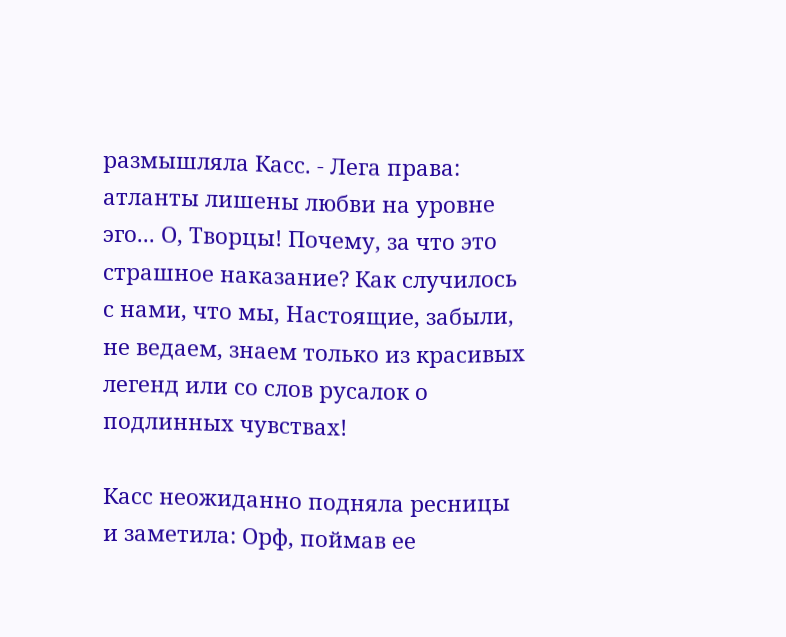размышляла Касс. - Лега права: атланты лишены любви на уровне эго... О, Творцы! Почему, за что это страшное наказание? Как случилось с нами, что мы, Настоящие, забыли, не ведаем, знаем только из красивых легенд или со слов русалок о подлинных чувствах!

Касс неожиданно подняла ресницы и заметила: Орф, поймав ее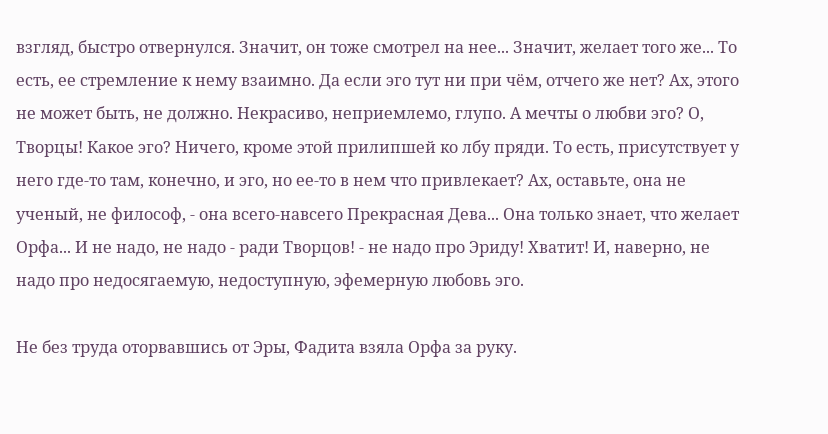взгляд, быстро отвернулся. Значит, он тоже смотрел на нее... Значит, желает того же... То есть, ее стремление к нему взаимно. Да если эго тут ни при чём, отчего же нет? Ах, этого не может быть, не должно. Некрасиво, неприемлемо, глупо. А мечты о любви эго? О, Творцы! Какое эго? Ничего, кроме этой прилипшей ко лбу пряди. То есть, присутствует у него где-то там, конечно, и эго, но ее-то в нем что привлекает? Ах, оставьте, она не ученый, не философ, - она всего-навсего Прекрасная Дева... Она только знает, что желает Орфа... И не надо, не надо - ради Творцов! - не надо про Эриду! Хватит! И, наверно, не надо про недосягаемую, недоступную, эфемерную любовь эго.

Не без труда оторвавшись от Эры, Фадита взяла Орфа за руку.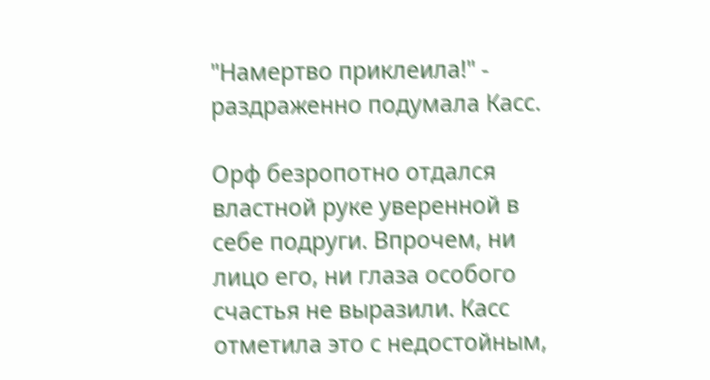"Намертво приклеила!" - раздраженно подумала Касс.

Орф безропотно отдался властной руке уверенной в себе подруги. Впрочем, ни лицо его, ни глаза особого счастья не выразили. Касс отметила это с недостойным,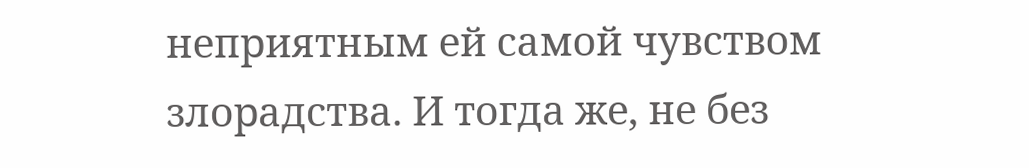неприятным ей самой чувством злорадства. И тогда же, не без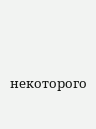некоторого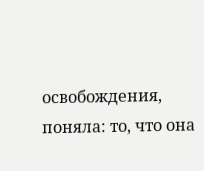освобождения, поняла: то, что она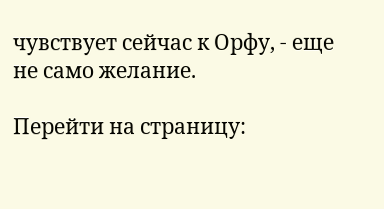чувствует сейчас к Орфу, - еще не само желание.

Перейти на страницу: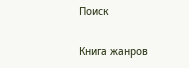Поиск

Книга жанров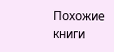Похожие книги